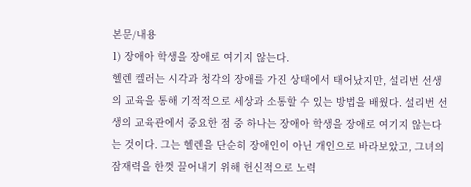본문/내용
1) 장애아 학생을 장애로 여기지 않는다.
헬렌 켈러는 시각과 청각의 장애를 가진 상태에서 태어났지만, 설리번 선생의 교육을 통해 기적적으로 세상과 소통할 수 있는 방법을 배웠다. 설리번 선생의 교육관에서 중요한 점 중 하나는 장애아 학생을 장애로 여기지 않는다는 것이다. 그는 헬렌을 단순히 장애인이 아닌 개인으로 바라보았고, 그녀의 잠재력을 한껏 끌어내기 위해 헌신적으로 노력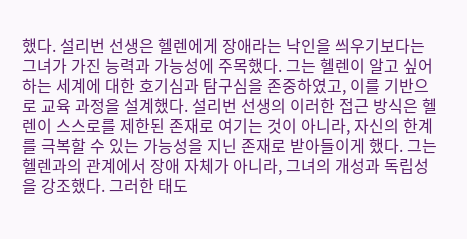했다. 설리번 선생은 헬렌에게 장애라는 낙인을 씌우기보다는 그녀가 가진 능력과 가능성에 주목했다. 그는 헬렌이 알고 싶어하는 세계에 대한 호기심과 탐구심을 존중하였고, 이를 기반으로 교육 과정을 설계했다. 설리번 선생의 이러한 접근 방식은 헬렌이 스스로를 제한된 존재로 여기는 것이 아니라, 자신의 한계를 극복할 수 있는 가능성을 지닌 존재로 받아들이게 했다. 그는 헬렌과의 관계에서 장애 자체가 아니라, 그녀의 개성과 독립성을 강조했다. 그러한 태도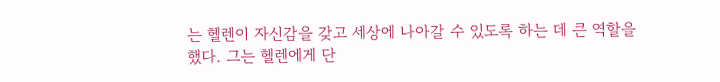는 헬렌이 자신감을 갖고 세상에 나아갈 수 있도록 하는 데 큰 역할을 했다. 그는 헬렌에게 단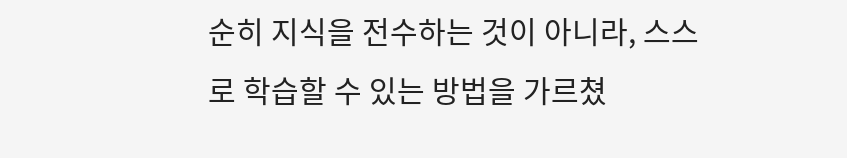순히 지식을 전수하는 것이 아니라, 스스로 학습할 수 있는 방법을 가르쳤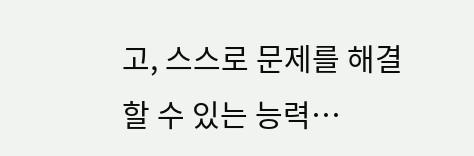고, 스스로 문제를 해결할 수 있는 능력…